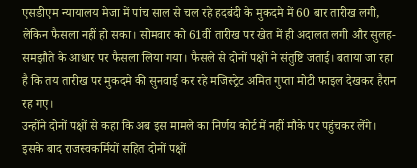एसडीएम न्यायालय मेजा में पांच साल से चल रहे हदबंदी के मुकदमे में 60 बार तारीख लगी, लेकिन फैसला नहीं हो सका। सोमवार को 61वीं तारीख पर खेत में ही अदालत लगी और सुलह-समझौते के आधार पर फैसला लिया गया। फैसले से दोनों पक्षों ने संतुष्टि जताई। बताया जा रहा है कि तय तारीख पर मुकदमे की सुनवाई कर रहे मजिस्ट्रेट अमित गुप्ता मोटी फाइल देखकर हैरान रह गए।
उन्होंने दोनों पक्षों से कहा कि अब इस मामले का निर्णय कोर्ट में नहीं मौके पर पहुंचकर लेंगे। इसके बाद राजस्वकर्मियों सहित दोनों पक्षों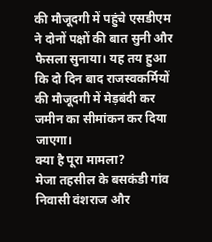की मौजूदगी में पहुंचे एसडीएम ने दोनों पक्षों की बात सुनी और फैसला सुनाया। यह तय हुआ कि दो दिन बाद राजस्वकर्मियों की मौजूदगी में मेड़बंदी कर जमीन का सीमांकन कर दिया जाएगा।
क्या है पूरा मामला?
मेजा तहसील के बसकंडी गांव निवासी वंशराज और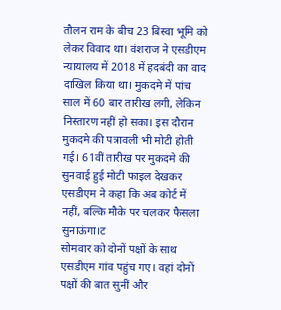तौलन राम के बीच 23 बिस्वा भूमि को लेकर विवाद था। वंशराज ने एसडीएम न्यायालय में 2018 में हदबंदी का वाद दाखिल किया था। मुकदमे में पांच साल में 60 बार तारीख लगी, लेकिन निस्तारण नहीं हो सका। इस दौरान मुकदमे की पत्रावली भी मोटी होती गई। 61वीं तारीख पर मुकदमे की सुनवाई हुई मोटी फाइल देखकर एसडीएम ने कहा कि अब कोर्ट में नहीं, बल्कि मौके पर चलकर फैसला सुनाऊंगा।ट
सोमवार को दोनों पक्षों के साथ एसडीएम गांव पहुंच गए। वहां दोनों पक्षों की बात सुनीं और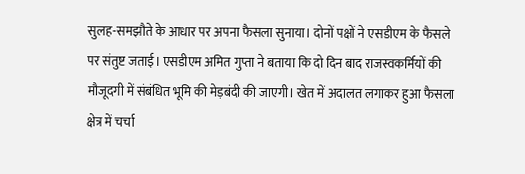सुलह-समझौते के आधार पर अपना फैसला सुनाया। दोनों पक्षों ने एसडीएम के फैसले पर संतुष्ट जताई। एसडीएम अमित गुप्ता ने बताया कि दो दिन बाद राजस्वकर्मियों की मौजूदगी में संबंधित भूमि की मेड़बंदी की जाएगी। खेत में अदालत लगाकर हुआ फैसला क्षेत्र में चर्चा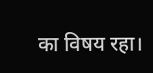का विषय रहा।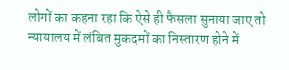लोगों का कहना रहा कि ऐसे ही फैसला सुनाया जाए तो न्यायालय में लंबित मुकदमों का निस्तारण होने में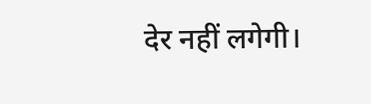देर नहीं लगेगी।